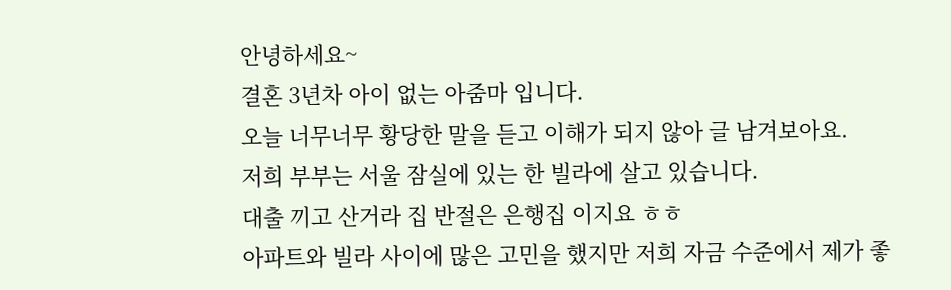안녕하세요~
결혼 3년차 아이 없는 아줌마 입니다.
오늘 너무너무 황당한 말을 듣고 이해가 되지 않아 글 남겨보아요.
저희 부부는 서울 잠실에 있는 한 빌라에 살고 있습니다.
대출 끼고 산거라 집 반절은 은행집 이지요 ㅎㅎ
아파트와 빌라 사이에 많은 고민을 했지만 저희 자금 수준에서 제가 좋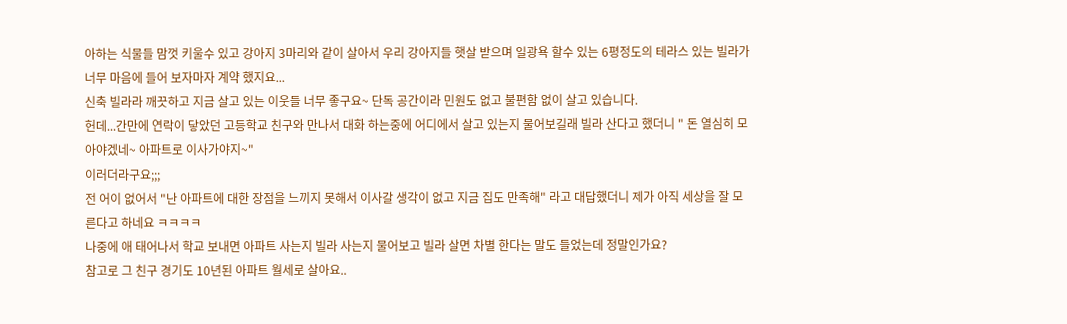아하는 식물들 맘껏 키울수 있고 강아지 3마리와 같이 살아서 우리 강아지들 햇살 받으며 일광욕 할수 있는 6평정도의 테라스 있는 빌라가 너무 마음에 들어 보자마자 계약 했지요...
신축 빌라라 깨끗하고 지금 살고 있는 이웃들 너무 좋구요~ 단독 공간이라 민원도 없고 불편함 없이 살고 있습니다.
헌데...간만에 연락이 닿았던 고등학교 친구와 만나서 대화 하는중에 어디에서 살고 있는지 물어보길래 빌라 산다고 했더니 " 돈 열심히 모아야겠네~ 아파트로 이사가야지~"
이러더라구요;;;
전 어이 없어서 "난 아파트에 대한 장점을 느끼지 못해서 이사갈 생각이 없고 지금 집도 만족해" 라고 대답했더니 제가 아직 세상을 잘 모른다고 하네요 ㅋㅋㅋㅋ
나중에 애 태어나서 학교 보내면 아파트 사는지 빌라 사는지 물어보고 빌라 살면 차별 한다는 말도 들었는데 정말인가요?
참고로 그 친구 경기도 10년된 아파트 월세로 살아요..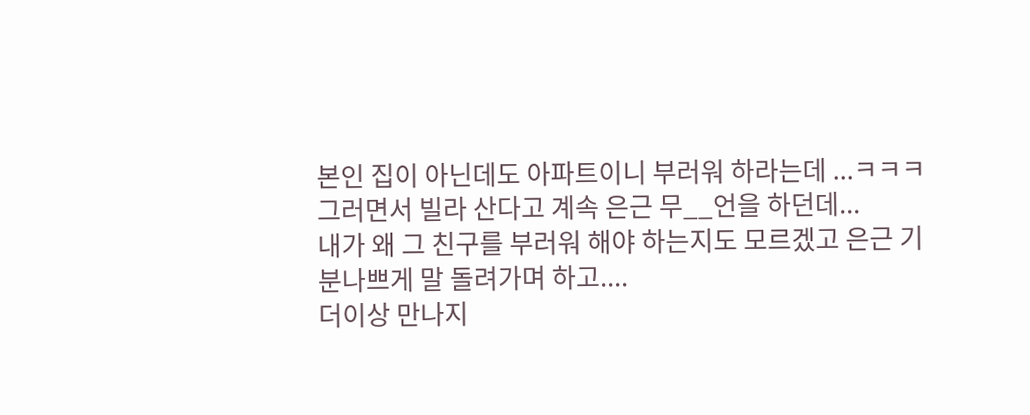본인 집이 아닌데도 아파트이니 부러워 하라는데 ...ㅋㅋㅋ
그러면서 빌라 산다고 계속 은근 무__언을 하던데...
내가 왜 그 친구를 부러워 해야 하는지도 모르겠고 은근 기분나쁘게 말 돌려가며 하고....
더이상 만나지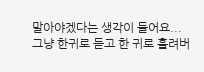말아야겠다는 생각이 들어요...
그냥 한귀로 듣고 한 귀로 흘려버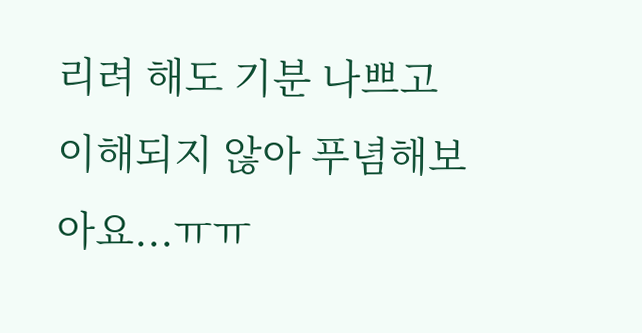리려 해도 기분 나쁘고 이해되지 않아 푸념해보아요...ㅠㅠ